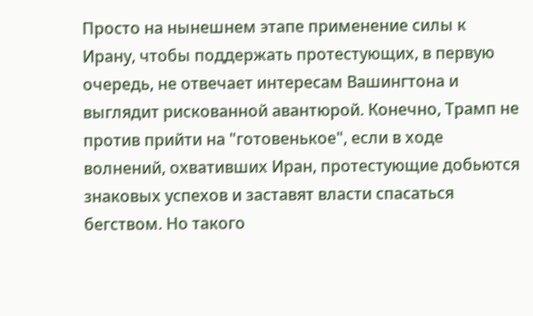Просто на нынешнем этапе применение силы к Ирану, чтобы поддержать протестующих, в первую очередь, не отвечает интересам Вашингтона и выглядит рискованной авантюрой. Конечно, Трамп не против прийти на "готовенькое", если в ходе волнений, охвативших Иран, протестующие добьются знаковых успехов и заставят власти спасаться бегством. Но такого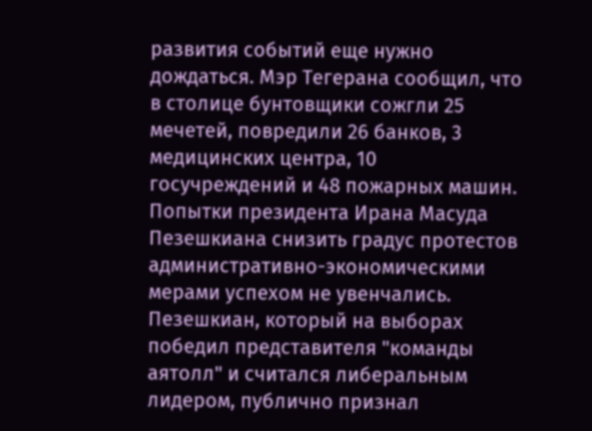развития событий еще нужно дождаться. Мэр Тегерана сообщил, что в столице бунтовщики сожгли 25 мечетей, повредили 26 банков, 3 медицинских центра, 10 госучреждений и 48 пожарных машин. Попытки президента Ирана Масуда Пезешкиана снизить градус протестов административно-экономическими мерами успехом не увенчались. Пезешкиан, который на выборах победил представителя "команды аятолл" и считался либеральным лидером, публично признал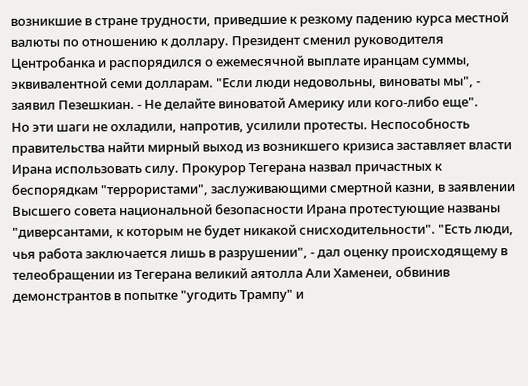возникшие в стране трудности, приведшие к резкому падению курса местной валюты по отношению к доллару. Президент сменил руководителя Центробанка и распорядился о ежемесячной выплате иранцам суммы, эквивалентной семи долларам. "Если люди недовольны, виноваты мы", - заявил Пезешкиан. - Не делайте виноватой Америку или кого-либо еще".
Но эти шаги не охладили, напротив, усилили протесты. Неспособность правительства найти мирный выход из возникшего кризиса заставляет власти Ирана использовать силу. Прокурор Тегерана назвал причастных к беспорядкам "террористами", заслуживающими смертной казни, в заявлении Высшего совета национальной безопасности Ирана протестующие названы "диверсантами, к которым не будет никакой снисходительности". "Есть люди, чья работа заключается лишь в разрушении", - дал оценку происходящему в телеобращении из Тегерана великий аятолла Али Хаменеи, обвинив демонстрантов в попытке "угодить Трампу" и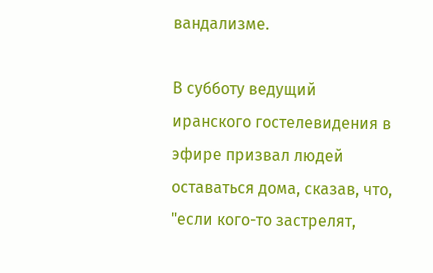вандализме.

В субботу ведущий иранского гостелевидения в эфире призвал людей оставаться дома, сказав, что, "если кого-то застрелят,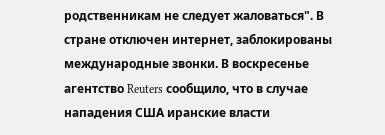родственникам не следует жаловаться". В стране отключен интернет, заблокированы международные звонки. В воскресенье агентство Reuters сообщило, что в случае нападения США иранские власти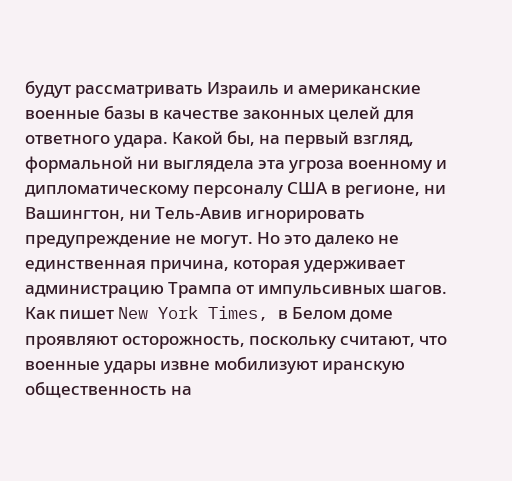будут рассматривать Израиль и американские военные базы в качестве законных целей для ответного удара. Какой бы, на первый взгляд, формальной ни выглядела эта угроза военному и дипломатическому персоналу США в регионе, ни Вашингтон, ни Тель-Авив игнорировать предупреждение не могут. Но это далеко не единственная причина, которая удерживает администрацию Трампа от импульсивных шагов. Как пишет New York Times, в Белом доме проявляют осторожность, поскольку считают, что военные удары извне мобилизуют иранскую общественность на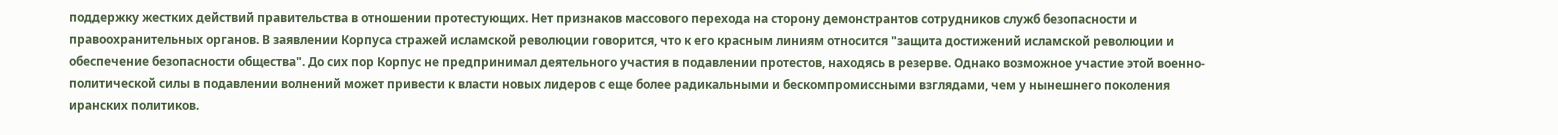поддержку жестких действий правительства в отношении протестующих. Нет признаков массового перехода на сторону демонстрантов сотрудников служб безопасности и правоохранительных органов. В заявлении Корпуса стражей исламской революции говорится, что к его красным линиям относится "защита достижений исламской революции и обеспечение безопасности общества". До сих пор Корпус не предпринимал деятельного участия в подавлении протестов, находясь в резерве. Однако возможное участие этой военно-политической силы в подавлении волнений может привести к власти новых лидеров с еще более радикальными и бескомпромиссными взглядами, чем у нынешнего поколения иранских политиков.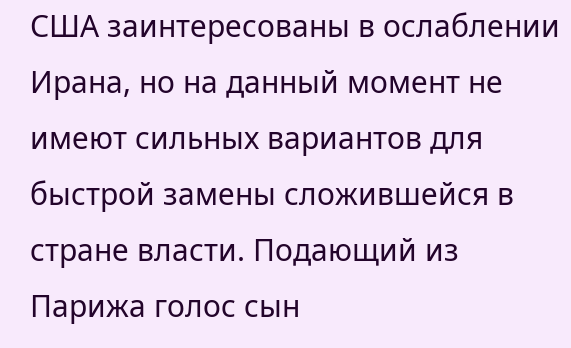США заинтересованы в ослаблении Ирана, но на данный момент не имеют сильных вариантов для быстрой замены сложившейся в стране власти. Подающий из Парижа голос сын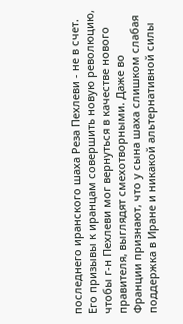последнего иранского шаха Реза Пехлеви - не в счет. Его призывы к иранцам совершить новую революцию, чтобы г-н Пехлеви мог вернуться в качестве нового правителя, выглядят смехотворными. Даже во Франции признают, что у сына шаха слишком слабая поддержка в Иране и никакой альтернативной силы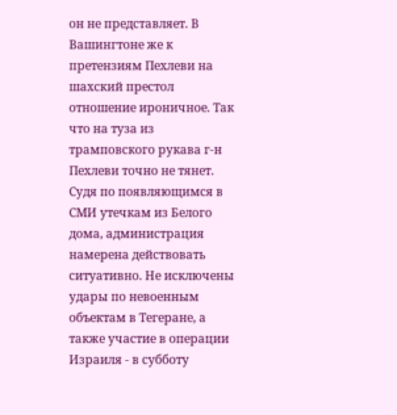он не представляет. В Вашингтоне же к претензиям Пехлеви на шахский престол отношение ироничное. Так что на туза из трамповского рукава г-н Пехлеви точно не тянет. Судя по появляющимся в СМИ утечкам из Белого дома, администрация намерена действовать ситуативно. Не исключены удары по невоенным объектам в Тегеране, а также участие в операции Израиля - в субботу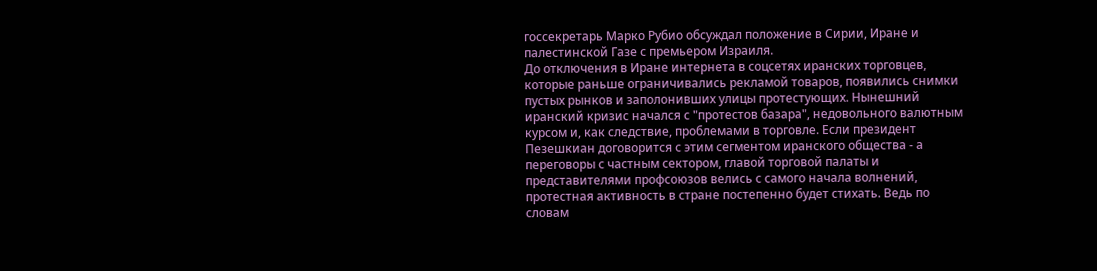госсекретарь Марко Рубио обсуждал положение в Сирии, Иране и палестинской Газе с премьером Израиля.
До отключения в Иране интернета в соцсетях иранских торговцев, которые раньше ограничивались рекламой товаров, появились снимки пустых рынков и заполонивших улицы протестующих. Нынешний иранский кризис начался с "протестов базара", недовольного валютным курсом и, как следствие, проблемами в торговле. Если президент Пезешкиан договорится с этим сегментом иранского общества - а переговоры с частным сектором, главой торговой палаты и представителями профсоюзов велись с самого начала волнений, протестная активность в стране постепенно будет стихать. Ведь по словам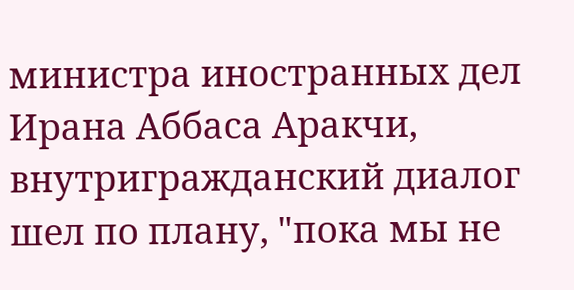министра иностранных дел Ирана Аббаса Аракчи, внутригражданский диалог шел по плану, "пока мы не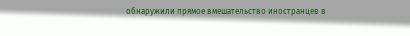обнаружили прямое вмешательство иностранцев в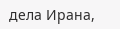дела Ирана,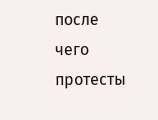после чего протесты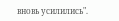вновь усилились".